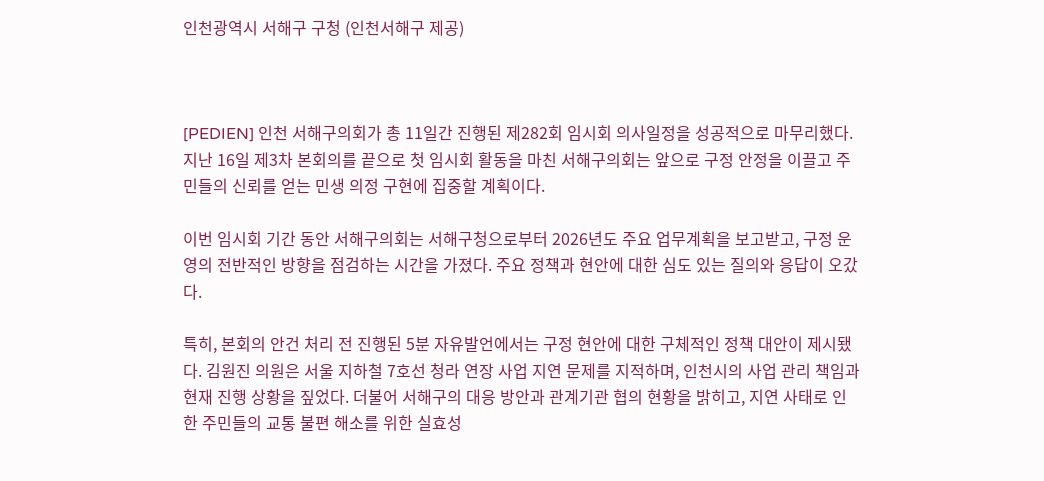인천광역시 서해구 구청 (인천서해구 제공)



[PEDIEN] 인천 서해구의회가 총 11일간 진행된 제282회 임시회 의사일정을 성공적으로 마무리했다. 지난 16일 제3차 본회의를 끝으로 첫 임시회 활동을 마친 서해구의회는 앞으로 구정 안정을 이끌고 주민들의 신뢰를 얻는 민생 의정 구현에 집중할 계획이다.

이번 임시회 기간 동안 서해구의회는 서해구청으로부터 2026년도 주요 업무계획을 보고받고, 구정 운영의 전반적인 방향을 점검하는 시간을 가졌다. 주요 정책과 현안에 대한 심도 있는 질의와 응답이 오갔다.

특히, 본회의 안건 처리 전 진행된 5분 자유발언에서는 구정 현안에 대한 구체적인 정책 대안이 제시됐다. 김원진 의원은 서울 지하철 7호선 청라 연장 사업 지연 문제를 지적하며, 인천시의 사업 관리 책임과 현재 진행 상황을 짚었다. 더불어 서해구의 대응 방안과 관계기관 협의 현황을 밝히고, 지연 사태로 인한 주민들의 교통 불편 해소를 위한 실효성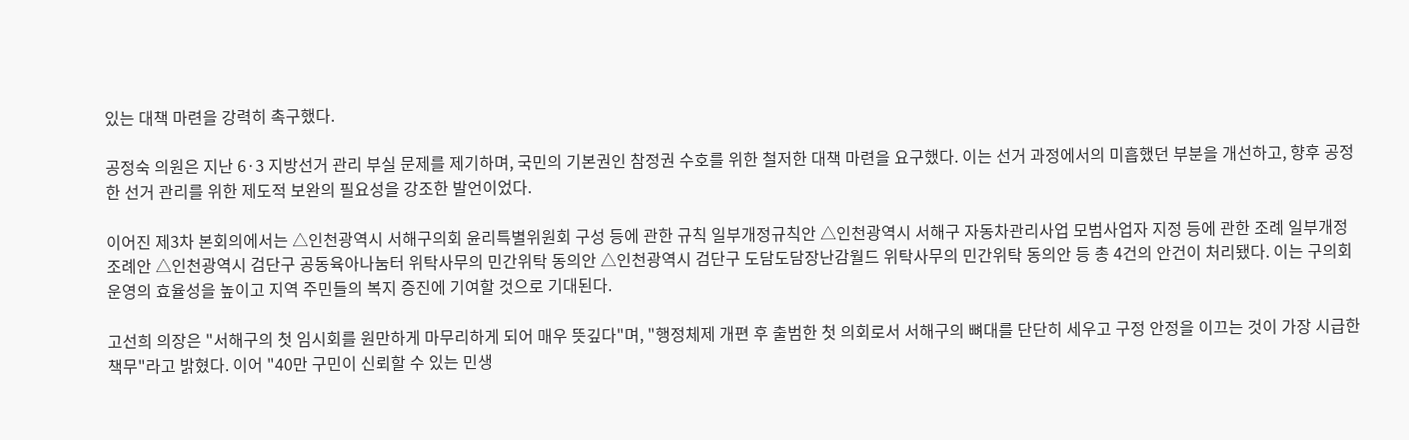있는 대책 마련을 강력히 촉구했다.

공정숙 의원은 지난 6·3 지방선거 관리 부실 문제를 제기하며, 국민의 기본권인 참정권 수호를 위한 철저한 대책 마련을 요구했다. 이는 선거 과정에서의 미흡했던 부분을 개선하고, 향후 공정한 선거 관리를 위한 제도적 보완의 필요성을 강조한 발언이었다.

이어진 제3차 본회의에서는 △인천광역시 서해구의회 윤리특별위원회 구성 등에 관한 규칙 일부개정규칙안 △인천광역시 서해구 자동차관리사업 모범사업자 지정 등에 관한 조례 일부개정조례안 △인천광역시 검단구 공동육아나눔터 위탁사무의 민간위탁 동의안 △인천광역시 검단구 도담도담장난감월드 위탁사무의 민간위탁 동의안 등 총 4건의 안건이 처리됐다. 이는 구의회 운영의 효율성을 높이고 지역 주민들의 복지 증진에 기여할 것으로 기대된다.

고선희 의장은 "서해구의 첫 임시회를 원만하게 마무리하게 되어 매우 뜻깊다"며, "행정체제 개편 후 출범한 첫 의회로서 서해구의 뼈대를 단단히 세우고 구정 안정을 이끄는 것이 가장 시급한 책무"라고 밝혔다. 이어 "40만 구민이 신뢰할 수 있는 민생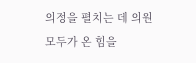의정을 펼치는 데 의원 모두가 온 힘을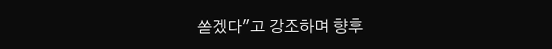쏟겠다"고 강조하며 향후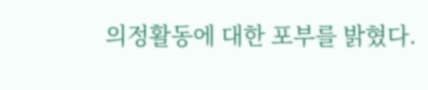의정활동에 대한 포부를 밝혔다.